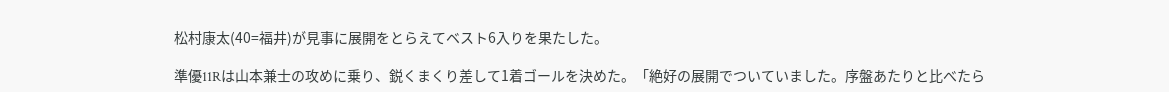松村康太(40=福井)が見事に展開をとらえてベスト6入りを果たした。

準優11Rは山本兼士の攻めに乗り、鋭くまくり差して1着ゴールを決めた。「絶好の展開でついていました。序盤あたりと比べたら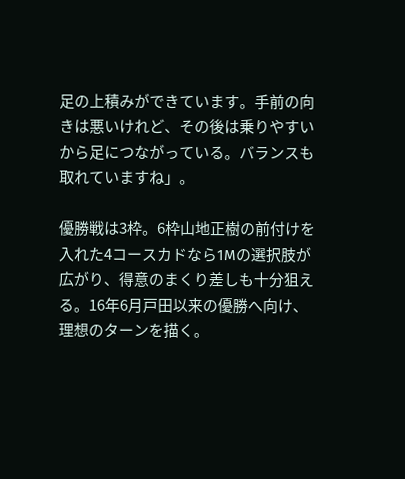足の上積みができています。手前の向きは悪いけれど、その後は乗りやすいから足につながっている。バランスも取れていますね」。

優勝戦は3枠。6枠山地正樹の前付けを入れた4コースカドなら1Mの選択肢が広がり、得意のまくり差しも十分狙える。16年6月戸田以来の優勝へ向け、理想のターンを描く。